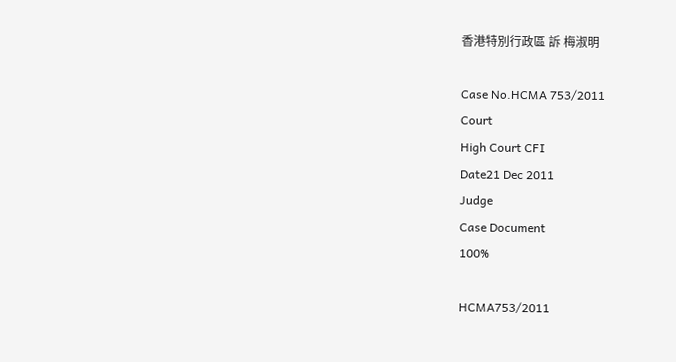香港特別行政區 訴 梅淑明

Case No.HCMA 753/2011
Court
High Court CFI
Date21 Dec 2011
Judge
Case Document
100%

HCMA753/2011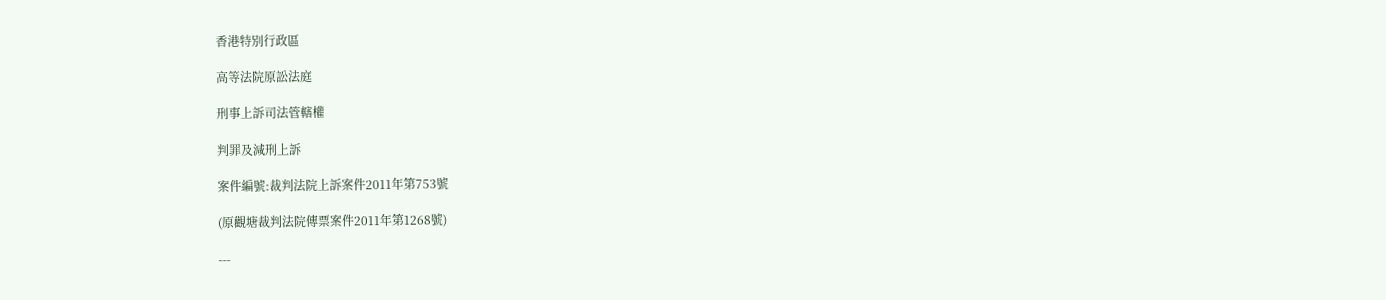香港特別行政區

高等法院原訟法庭

刑事上訴司法管轄權

判罪及減刑上訴

案件編號:裁判法院上訴案件2011年第753號

(原觀塘裁判法院傳票案件2011年第1268號)

---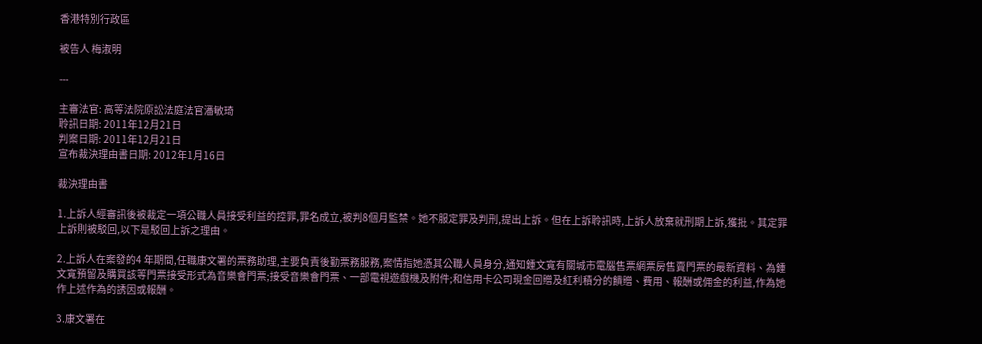香港特別行政區

被告人 梅淑明

---

主審法官: 高等法院原訟法庭法官潘敏琦
聆訊日期: 2011年12月21日
判案日期: 2011年12月21日
宣布裁決理由書日期: 2012年1月16日

裁決理由書

1.上訴人經審訊後被裁定一項公職人員接受利益的控罪,罪名成立,被判8個月監禁。她不服定罪及判刑,提出上訴。但在上訴聆訊時,上訴人放棄就刑期上訴,獲批。其定罪上訴則被駁回,以下是駁回上訴之理由。

2.上訴人在案發的4 年期間,任職康文署的票務助理,主要負責後勤票務服務,案情指她憑其公職人員身分,通知鍾文寬有關城市電腦售票網票房售賣門票的最新資料、為鍾文寬預留及購買該等門票接受形式為音樂會門票;接受音樂會門票、一部電視遊戲機及附件;和信用卡公司現金回贈及紅利積分的饋贈、費用、報酬或佣金的利益,作為她作上述作為的誘因或報酬。

3.康文署在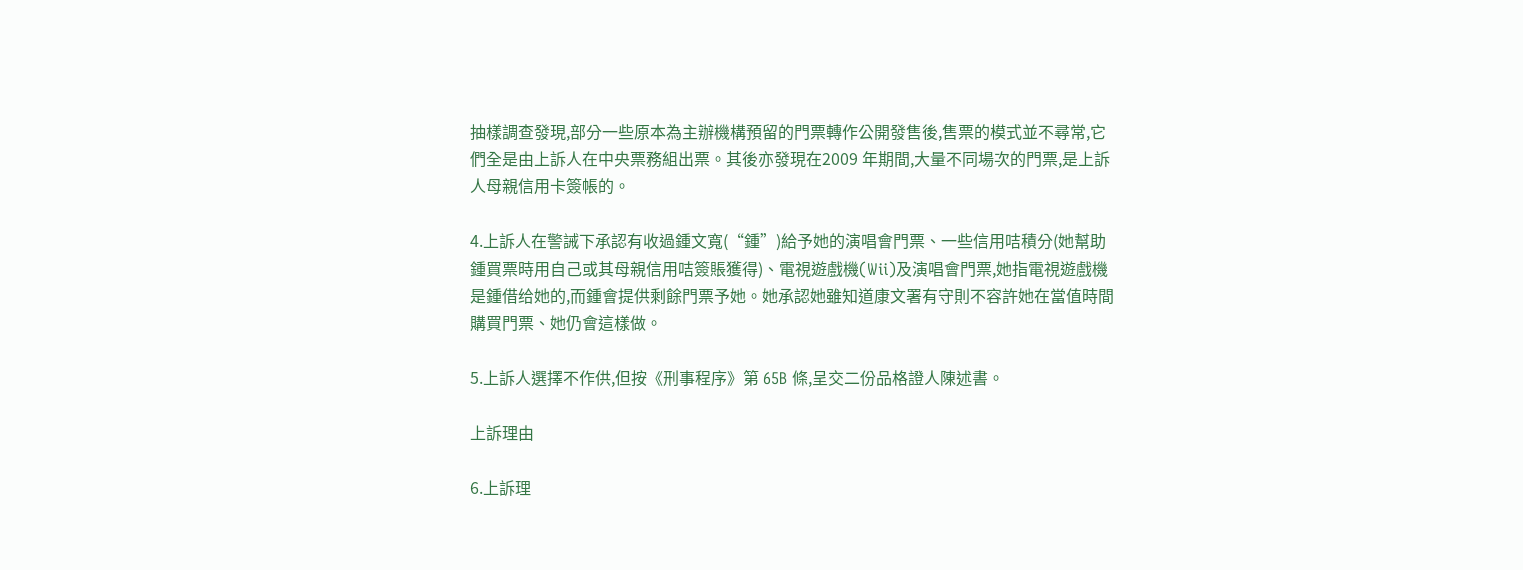抽樣調查發現,部分一些原本為主辦機構預留的門票轉作公開發售後,售票的模式並不尋常,它們全是由上訴人在中央票務組出票。其後亦發現在2009 年期間,大量不同場次的門票,是上訴人母親信用卡簽帳的。

4.上訴人在警誡下承認有收過鍾文寬(“鍾”)給予她的演唱會門票、一些信用咭積分(她幫助鍾買票時用自己或其母親信用咭簽賬獲得)、電視遊戲機(Wii)及演唱會門票,她指電視遊戲機是鍾借给她的,而鍾會提供剩餘門票予她。她承認她雖知道康文署有守則不容許她在當值時間購買門票、她仍會這樣做。

5.上訴人選擇不作供,但按《刑事程序》第 65B 條,呈交二份品格證人陳述書。

上訴理由

6.上訴理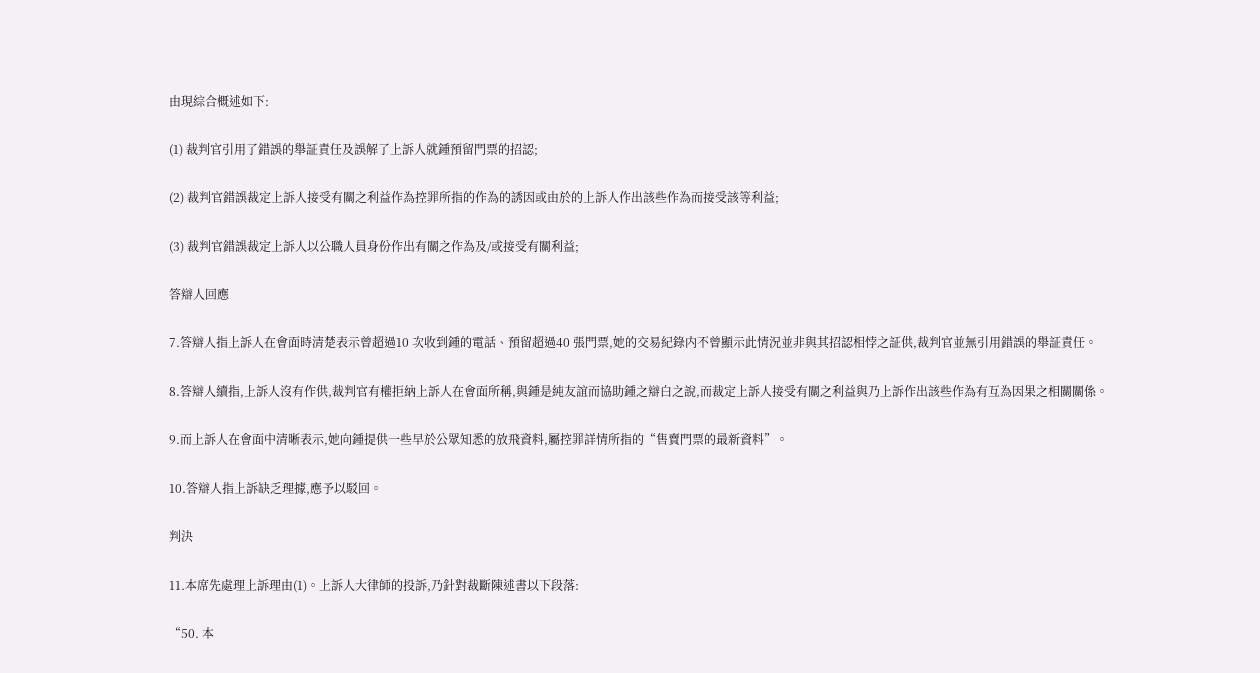由現綜合概述如下:

(1) 裁判官引用了錯誤的舉証責任及誤解了上訴人就鍾預留門票的招認;

(2) 裁判官錯誤裁定上訴人接受有關之利益作為控罪所指的作為的誘因或由於的上訴人作出該些作為而接受該等利益;

(3) 裁判官錯誤裁定上訴人以公職人員身份作出有關之作為及/或接受有關利益;

答辯人回應

7.答辯人指上訴人在會面時清楚表示曾超過10 次收到鍾的電話、預留超過40 張門票,她的交易紀錄内不曾顯示此情況並非與其招認相悖之証供,裁判官並無引用錯誤的舉証責任。

8.答辯人續指,上訴人沒有作供,裁判官有權拒納上訴人在會面所稱,與鍾是純友誼而協助鍾之辯白之說,而裁定上訴人接受有關之利益與乃上訴作出該些作為有互為因果之相關關係。

9.而上訴人在會面中清晰表示,她向鍾提供一些早於公眾知悉的放飛資料,屬控罪詳情所指的“售賣門票的最新資料”。

10.答辯人指上訴缺乏理據,應予以駁回。

判決

11.本席先處理上訴理由(1)。上訴人大律師的投訴,乃針對裁斷陳述書以下段落:

“50. 本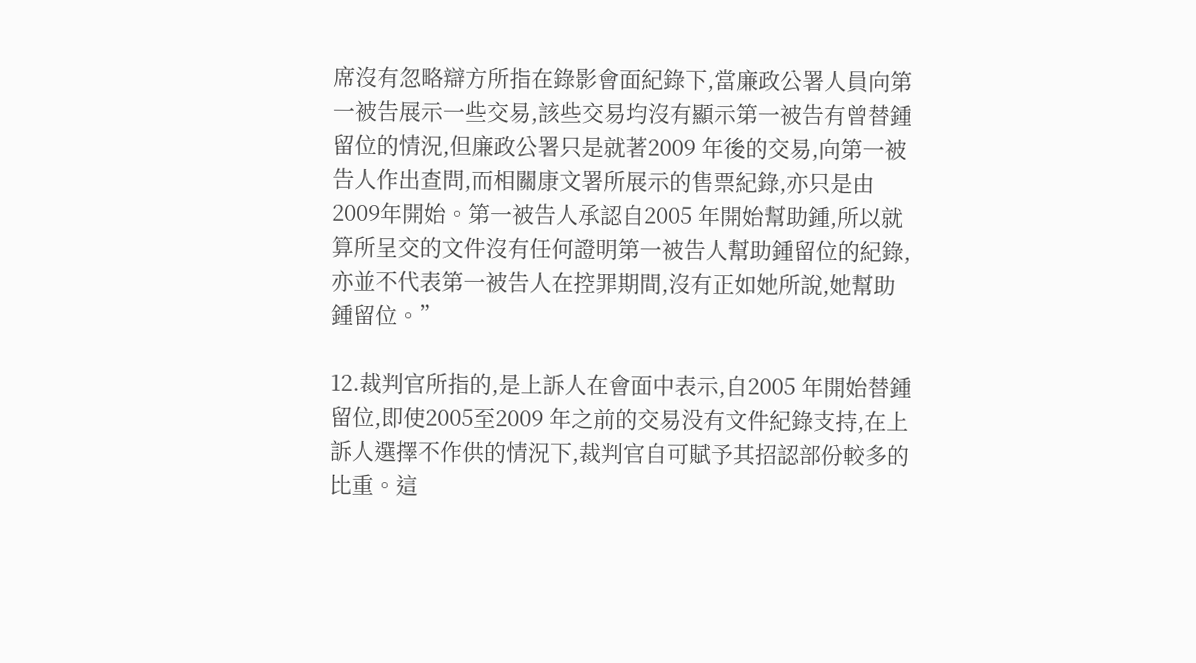席沒有忽略辯方所指在錄影會面紀錄下,當廉政公署人員向第一被告展示一些交易,該些交易均沒有顯示第一被告有曾替鍾留位的情況,但廉政公署只是就著2009 年後的交易,向第一被告人作出查問,而相關康文署所展示的售票紀錄,亦只是由2009年開始。第一被告人承認自2005 年開始幫助鍾,所以就算所呈交的文件沒有任何證明第一被告人幫助鍾留位的紀錄,亦並不代表第一被告人在控罪期間,沒有正如她所說,她幫助鍾留位。”

12.裁判官所指的,是上訴人在會面中表示,自2005 年開始替鍾留位,即使2005至2009 年之前的交易没有文件紀錄支持,在上訴人選擇不作供的情況下,裁判官自可賦予其招認部份較多的比重。這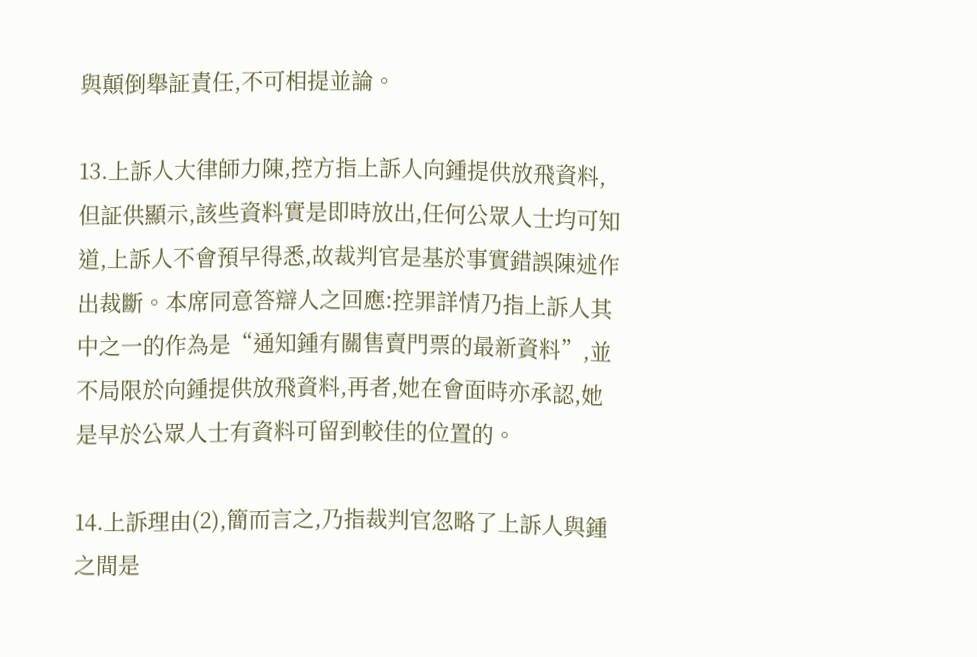與顛倒舉証責任,不可相提並論。

13.上訴人大律師力陳,控方指上訴人向鍾提供放飛資料,但証供顯示,該些資料實是即時放出,任何公眾人士均可知道,上訴人不會預早得悉,故裁判官是基於事實錯誤陳述作出裁斷。本席同意答辯人之回應:控罪詳情乃指上訴人其中之一的作為是“通知鍾有關售賣門票的最新資料”,並不局限於向鍾提供放飛資料,再者,她在會面時亦承認,她是早於公眾人士有資料可留到較佳的位置的。

14.上訴理由(2),簡而言之,乃指裁判官忽略了上訴人與鍾之間是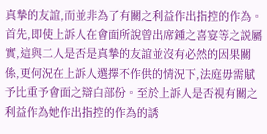真摯的友誼,而並非為了有關之利益作出指控的作為。首先,即使上訴人在會面所說曾出席鍾之喜宴等之説屬實,這與二人是否是真摯的友誼並沒有必然的因果關係,更何況在上訴人選擇不作供的情況下,法庭毋需賦予比重予會面之辯白部份。至於上訴人是否視有關之利益作為她作出指控的作為的誘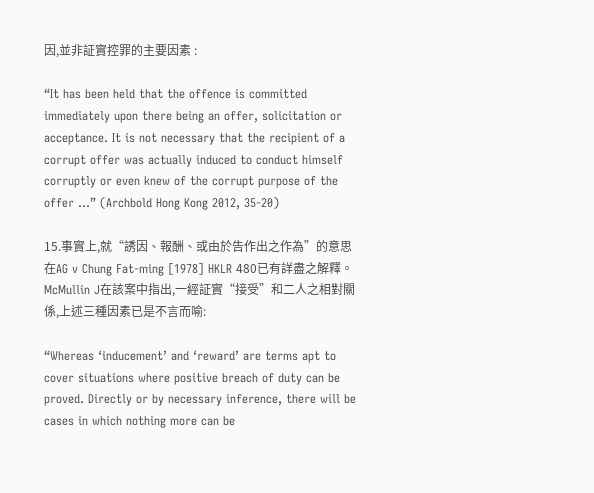因,並非証實控罪的主要因素 :

“It has been held that the offence is committed immediately upon there being an offer, solicitation or acceptance. It is not necessary that the recipient of a corrupt offer was actually induced to conduct himself corruptly or even knew of the corrupt purpose of the offer …” (Archbold Hong Kong 2012, 35-20)

15.事實上,就“誘因、報酬、或由於告作出之作為”的意思在AG v Chung Fat-ming [1978] HKLR 480已有詳盡之解釋。McMullin J在該案中指出,一經証實“接受”和二人之相對關係,上述三種因素已是不言而喻:

“Whereas ‘inducement’ and ‘reward’ are terms apt to cover situations where positive breach of duty can be proved. Directly or by necessary inference, there will be cases in which nothing more can be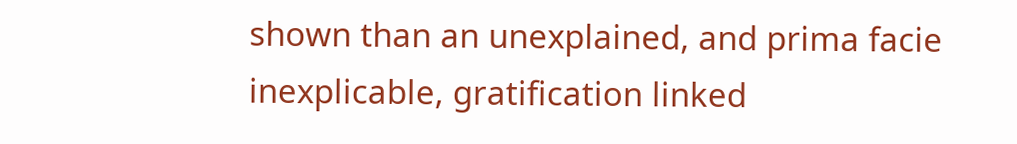shown than an unexplained, and prima facie inexplicable, gratification linked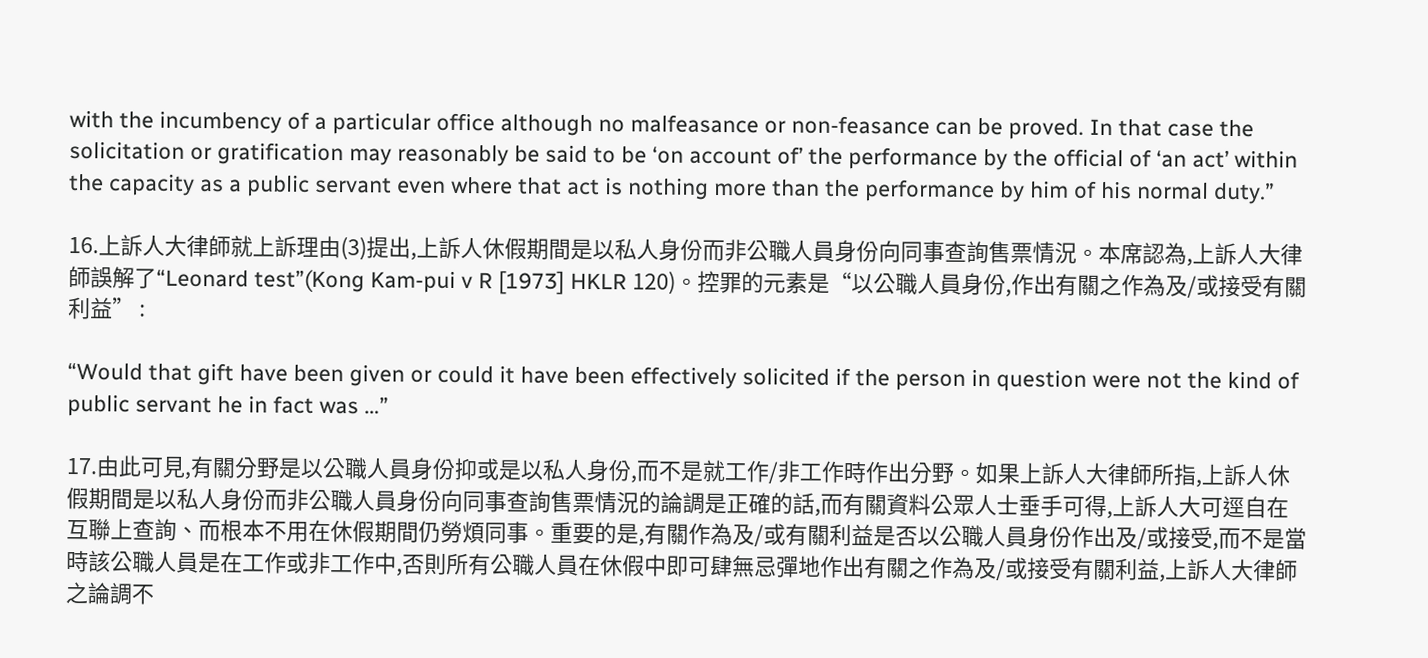with the incumbency of a particular office although no malfeasance or non-feasance can be proved. In that case the solicitation or gratification may reasonably be said to be ‘on account of’ the performance by the official of ‘an act’ within the capacity as a public servant even where that act is nothing more than the performance by him of his normal duty.”

16.上訴人大律師就上訴理由(3)提出,上訴人休假期間是以私人身份而非公職人員身份向同事查詢售票情況。本席認為,上訴人大律師誤解了“Leonard test”(Kong Kam-pui v R [1973] HKLR 120)。控罪的元素是“以公職人員身份,作出有關之作為及/或接受有關利益” :

“Would that gift have been given or could it have been effectively solicited if the person in question were not the kind of public servant he in fact was …”

17.由此可見,有關分野是以公職人員身份抑或是以私人身份,而不是就工作/非工作時作出分野。如果上訴人大律師所指,上訴人休假期間是以私人身份而非公職人員身份向同事查詢售票情況的論調是正確的話,而有關資料公眾人士垂手可得,上訴人大可逕自在互聯上查詢、而根本不用在休假期間仍勞煩同事。重要的是,有關作為及/或有關利益是否以公職人員身份作出及/或接受,而不是當時該公職人員是在工作或非工作中,否則所有公職人員在休假中即可肆無忌彈地作出有關之作為及/或接受有關利益,上訴人大律師之論調不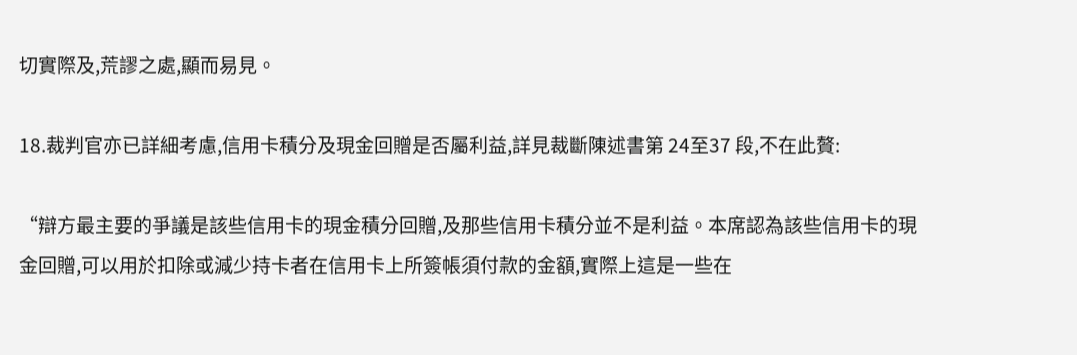切實際及,荒謬之處,顯而易見。

18.裁判官亦已詳細考慮,信用卡積分及現金回贈是否屬利益,詳見裁斷陳述書第 24至37 段,不在此贅:

“辯方最主要的爭議是該些信用卡的現金積分回贈,及那些信用卡積分並不是利益。本席認為該些信用卡的現金回贈,可以用於扣除或減少持卡者在信用卡上所簽帳須付款的金額,實際上這是一些在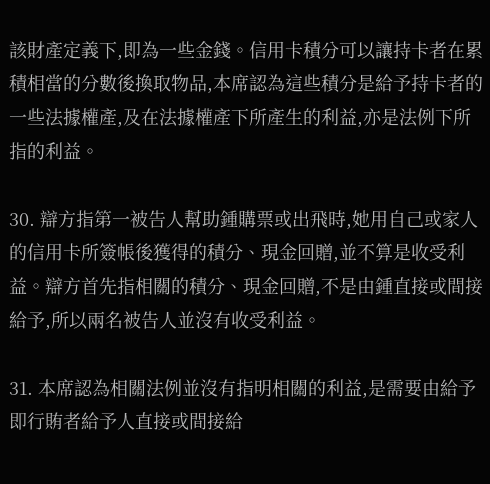該財產定義下,即為一些金錢。信用卡積分可以讓持卡者在累積相當的分數後換取物品,本席認為這些積分是給予持卡者的一些法據權產,及在法據權產下所產生的利益,亦是法例下所指的利益。

30. 辯方指第一被告人幫助鍾購票或出飛時,她用自己或家人的信用卡所簽帳後獲得的積分、現金回贈,並不算是收受利益。辯方首先指相關的積分、現金回贈,不是由鍾直接或間接給予,所以兩名被告人並沒有收受利益。

31. 本席認為相關法例並沒有指明相關的利益,是需要由給予即行賄者給予人直接或間接給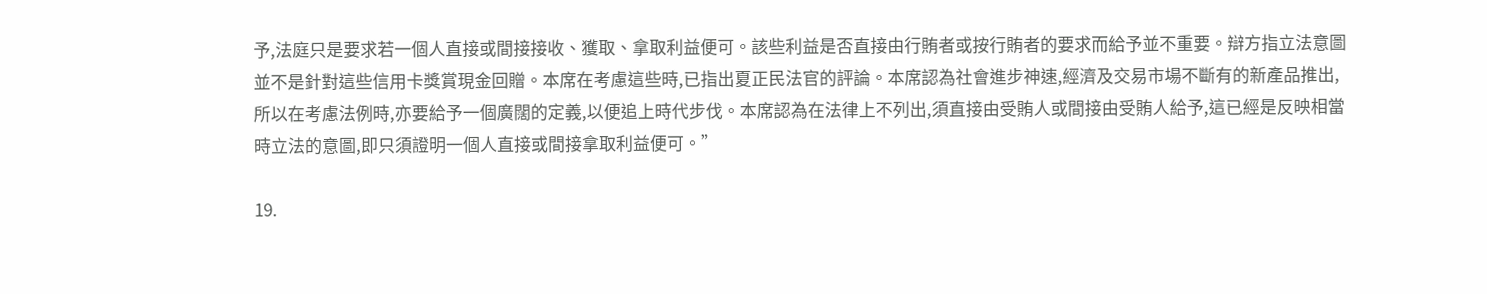予,法庭只是要求若一個人直接或間接接收、獲取、拿取利益便可。該些利益是否直接由行賄者或按行賄者的要求而給予並不重要。辯方指立法意圖並不是針對這些信用卡獎賞現金回贈。本席在考慮這些時,已指出夏正民法官的評論。本席認為社會進步神速,經濟及交易市場不斷有的新產品推出,所以在考慮法例時,亦要給予一個廣闊的定義,以便追上時代步伐。本席認為在法律上不列出,須直接由受賄人或間接由受賄人給予,這已經是反映相當時立法的意圖,即只須證明一個人直接或間接拿取利益便可。”

19.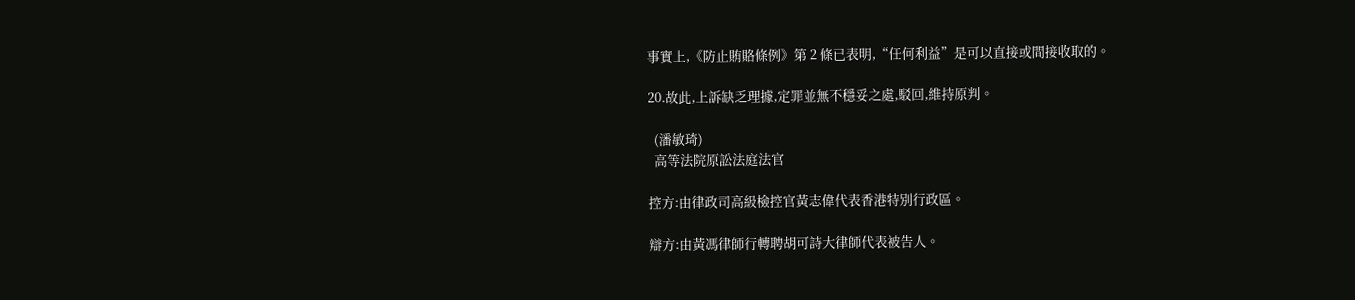事實上,《防止賄賂條例》第 2 條已表明,“任何利益”是可以直接或間接收取的。

20.故此,上訴缺乏理據,定罪並無不穩妥之處,駁回,維持原判。

  (潘敏琦)
  高等法院原訟法庭法官

控方:由律政司高級檢控官黃志偉代表香港特別行政區。

辯方:由黃馮律師行轉聘胡可詩大律師代表被告人。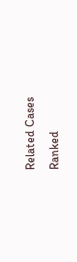Related Cases
Ranked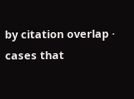by citation overlap · cases that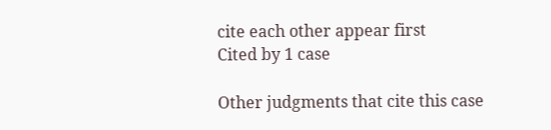cite each other appear first
Cited by 1 case

Other judgments that cite this case